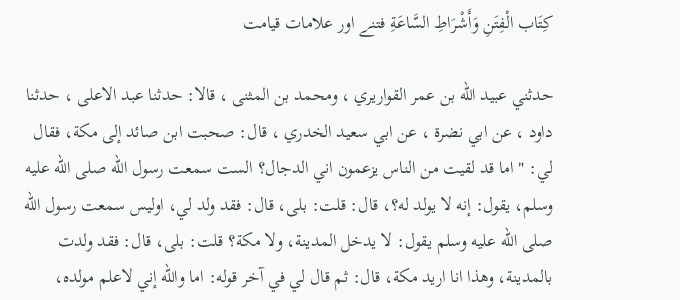كِتَاب الْفِتَنِ وَأَشْرَاطِ السَّاعَةِ فتنے اور علامات قیامت

حدثني عبيد الله بن عمر القواريري ، ومحمد بن المثنى ، قالا: حدثنا عبد الاعلى ، حدثنا داود ، عن ابي نضرة ، عن ابي سعيد الخدري ، قال: صحبت ابن صائد إلى مكة، فقال لي: " اما قد لقيت من الناس يزعمون اني الدجال؟ الست سمعت رسول الله صلى الله عليه وسلم، يقول: إنه لا يولد له؟، قال: قلت: بلى، قال: فقد ولد لي، اوليس سمعت رسول الله صلى الله عليه وسلم يقول: لا يدخل المدينة، ولا مكة؟ قلت: بلى، قال: فقد ولدت بالمدينة، وهذا انا اريد مكة، قال: ثم قال لي في آخر قوله: اما والله إني لاعلم مولده،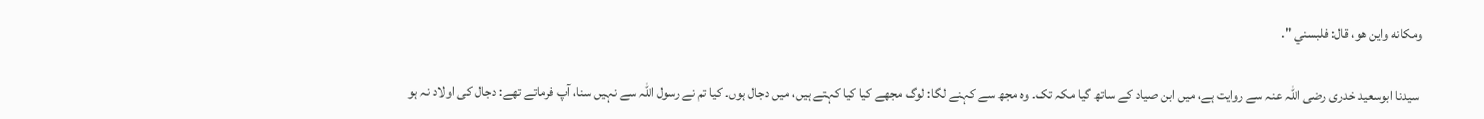ومكانه واين هو، قال: فلبسني ".

 سیدنا ابوسعید خدری رضی اللہ عنہ سے روایت ہے، میں ابن صیاد کے ساتھ گیا مکہ تک۔ وہ مجھ سے کہنے لگا: لوگ مجھے کیا کیا کہتے ہیں، میں دجال ہوں۔ کیا تم نے رسول اللہ سے نہیں سنا، آپ فرماتے تھے: دجال کی اولاد نہ ہو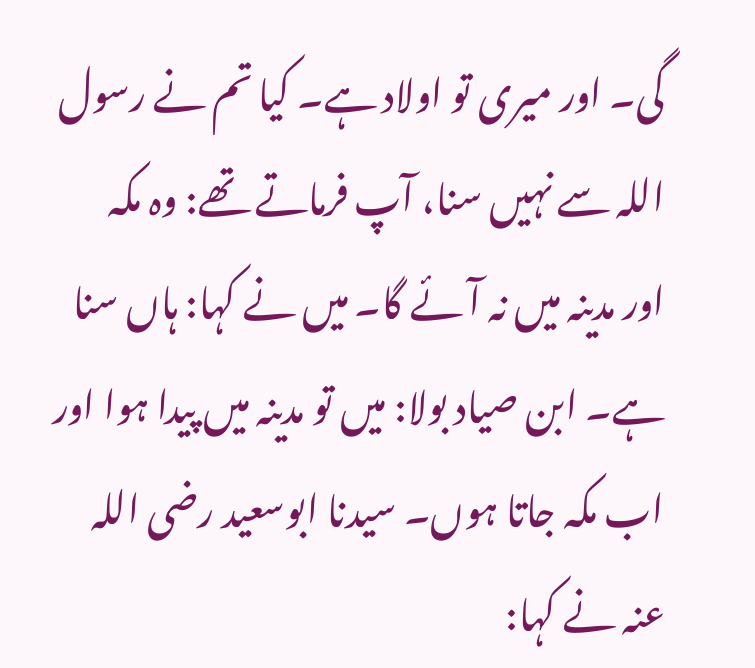گی۔ اور میری تو اولاد ہے۔ کیا تم نے رسول اللہ سے نہیں سنا، آپ فرماتے تھے: وہ مکہ اور مدینہ میں نہ آئے گا۔ میں نے کہا: ہاں سنا ہے۔ ابن صیاد بولا: میں تو مدینہ میں پیدا ہوا اور اب مکہ جاتا ہوں۔ سیدنا ابوسعید رضی اللہ عنہ نے کہا: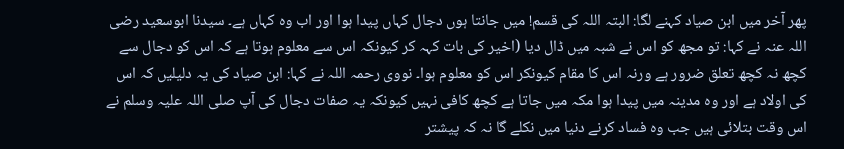پھر آخر میں ابن صیاد کہنے لگا: البتہ اللہ کی قسم! میں جانتا ہوں دجال کہاں پیدا ہوا اور اب وہ کہاں ہے۔ سیدنا ابوسعید رضی اللہ عنہ نے کہا: تو مجھ کو اس نے شبہ میں ڈال دیا (اخیر کی بات کہہ کر کیونکہ اس سے معلوم ہوتا ہے کہ اس کو دجال سے کچھ نہ کچھ تعلق ضرور ہے ورنہ اس کا مقام کیونکر اس کو معلوم ہوا۔ نووی رحمہ اللہ نے کہا: ابن صیاد کی یہ دلیلیں کہ اس کی اولاد ہے اور وہ مدینہ میں پیدا ہوا مکہ میں جاتا ہے کچھ کافی نہیں کیونکہ یہ صفات دجال کی آپ صلی اللہ علیہ وسلم نے اس وقت بتلائی ہیں جب وہ فساد کرنے دنیا میں نکلے گا نہ کہ پیشتر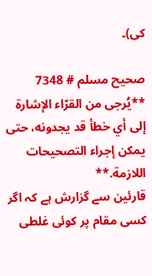کی)۔

صحيح مسلم # 7348
**يُرجى من القرّاء الإشارة إلى أي خطأ قد يجدونه، حتى يمكن إجراء التصحيحات اللازمة.**
قارئین سے گزارش ہے کہ اگر کسی مقام پر کوئی غلطی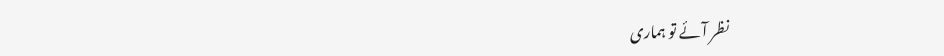نظر آئے تو ہماری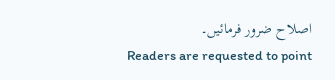اصلاح ضرور فرمائیں۔
Readers are requested to point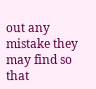out any mistake they may find so that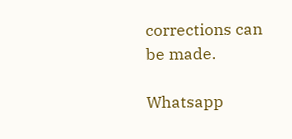corrections can be made.

Whatsapp